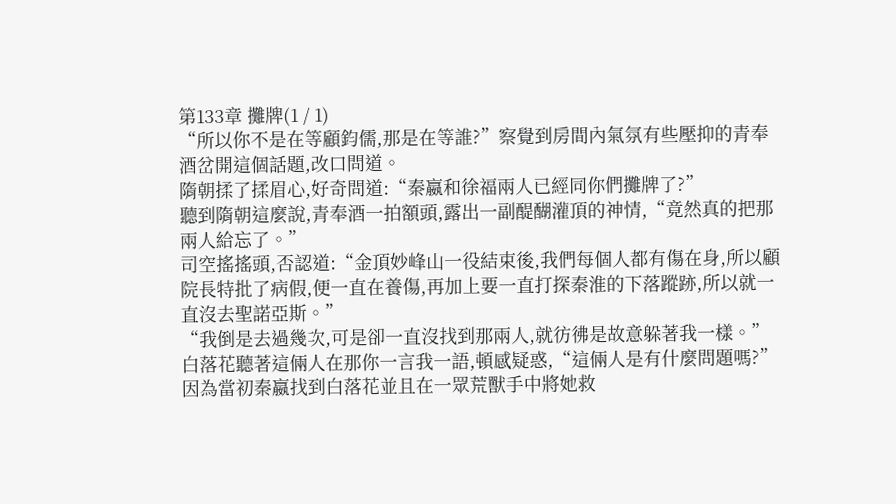第133章 攤牌(1 / 1)
“所以你不是在等顧鈞儒,那是在等誰?”察覺到房間內氣氛有些壓抑的青奉酒岔開這個話題,改口問道。
隋朝揉了揉眉心,好奇問道:“秦嬴和徐福兩人已經同你們攤牌了?”
聽到隋朝這麼說,青奉酒一拍額頭,露出一副醍醐灌頂的神情,“竟然真的把那兩人給忘了。”
司空搖搖頭,否認道:“金頂妙峰山一役結束後,我們每個人都有傷在身,所以顧院長特批了病假,便一直在養傷,再加上要一直打探秦淮的下落蹤跡,所以就一直沒去聖諾亞斯。”
“我倒是去過幾次,可是卻一直沒找到那兩人,就彷彿是故意躲著我一樣。”
白落花聽著這倆人在那你一言我一語,頓感疑惑,“這倆人是有什麼問題嗎?”
因為當初秦嬴找到白落花並且在一眾荒獸手中將她救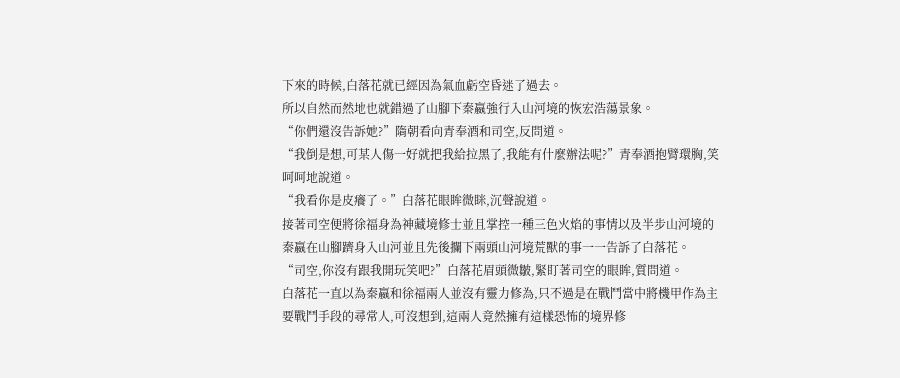下來的時候,白落花就已經因為氣血虧空昏迷了過去。
所以自然而然地也就錯過了山腳下秦嬴強行入山河境的恢宏浩蕩景象。
“你們還沒告訴她?”隋朝看向青奉酒和司空,反問道。
“我倒是想,可某人傷一好就把我給拉黑了,我能有什麼辦法呢?”青奉酒抱臂環胸,笑呵呵地說道。
“我看你是皮癢了。”白落花眼眸微眯,沉聲說道。
接著司空便將徐福身為神藏境修士並且掌控一種三色火焰的事情以及半步山河境的秦嬴在山腳躋身入山河並且先後攔下兩頭山河境荒獸的事一一告訴了白落花。
“司空,你沒有跟我開玩笑吧?”白落花眉頭微皺,緊盯著司空的眼眸,質問道。
白落花一直以為秦嬴和徐福兩人並沒有靈力修為,只不過是在戰鬥當中將機甲作為主要戰鬥手段的尋常人,可沒想到,這兩人竟然擁有這樣恐怖的境界修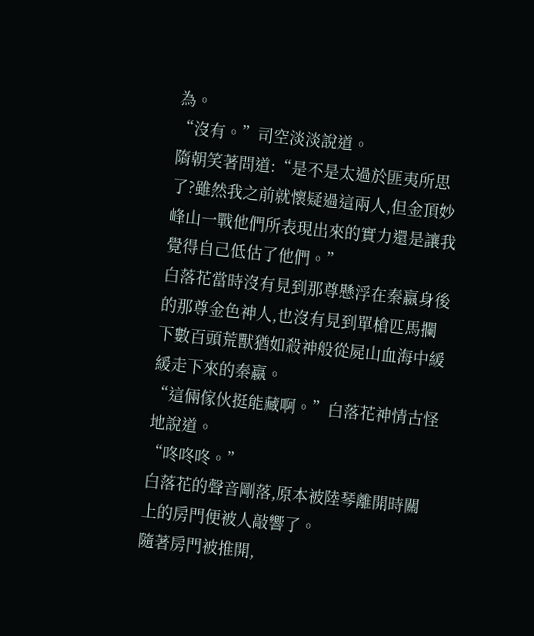為。
“沒有。”司空淡淡說道。
隋朝笑著問道:“是不是太過於匪夷所思了?雖然我之前就懷疑過這兩人,但金頂妙峰山一戰他們所表現出來的實力還是讓我覺得自己低估了他們。”
白落花當時沒有見到那尊懸浮在秦嬴身後的那尊金色神人,也沒有見到單槍匹馬攔下數百頭荒獸猶如殺神般從屍山血海中緩緩走下來的秦嬴。
“這倆傢伙挺能藏啊。”白落花神情古怪地說道。
“咚咚咚。”
白落花的聲音剛落,原本被陸琴離開時關上的房門便被人敲響了。
隨著房門被推開,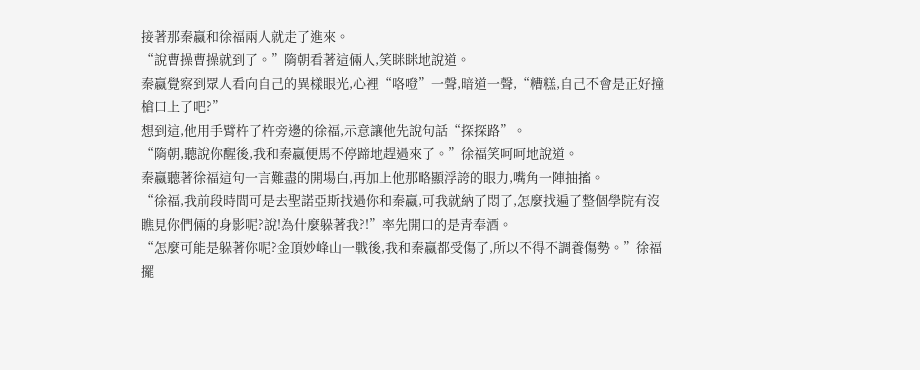接著那秦嬴和徐福兩人就走了進來。
“說曹操曹操就到了。”隋朝看著這倆人,笑眯眯地說道。
秦嬴覺察到眾人看向自己的異樣眼光,心裡“咯噔”一聲,暗道一聲,“糟糕,自己不會是正好撞槍口上了吧?”
想到這,他用手臂杵了杵旁邊的徐福,示意讓他先說句話“探探路”。
“隋朝,聽說你醒後,我和秦嬴便馬不停蹄地趕過來了。”徐福笑呵呵地說道。
秦嬴聽著徐福這句一言難盡的開場白,再加上他那略顯浮誇的眼力,嘴角一陣抽搐。
“徐福,我前段時間可是去聖諾亞斯找過你和秦嬴,可我就納了悶了,怎麼找遍了整個學院有沒瞧見你們倆的身影呢?說!為什麼躲著我?!”率先開口的是青奉酒。
“怎麼可能是躲著你呢?金頂妙峰山一戰後,我和秦嬴都受傷了,所以不得不調養傷勢。”徐福擺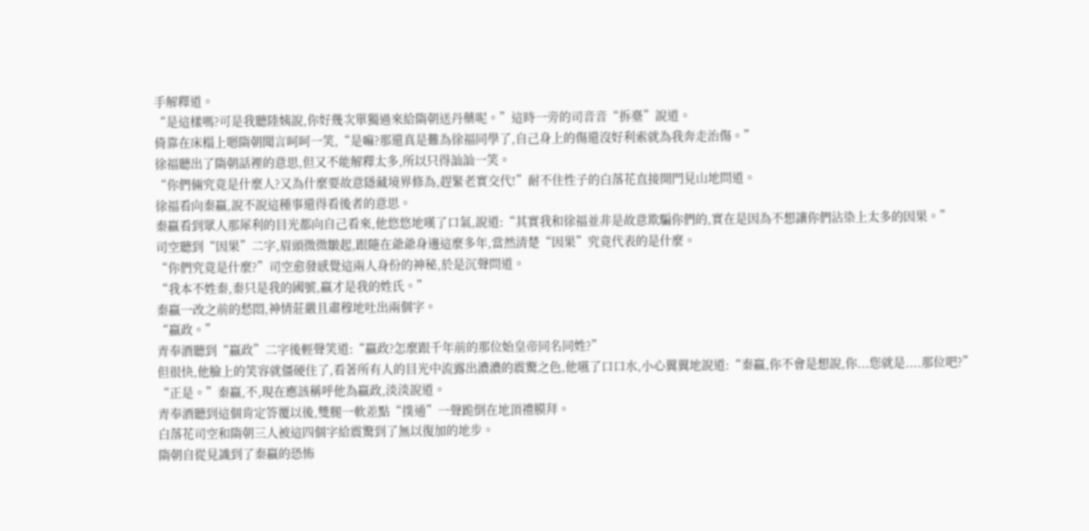手解釋道。
“是這樣嗎?可是我聽陸姨說,你好幾次單獨過來給隋朝送丹藥呢。”這時一旁的司音音“拆臺”說道。
倚靠在床榻上嗯隋朝聞言呵呵一笑,“是嘛?那還真是難為徐福同學了,自己身上的傷還沒好利索就為我奔走治傷。”
徐福聽出了隋朝話裡的意思,但又不能解釋太多,所以只得訕訕一笑。
“你們倆究竟是什麼人?又為什麼要故意隱藏境界修為,趕緊老實交代!”耐不住性子的白落花直接開門見山地問道。
徐福看向秦嬴,說不說這種事還得看後者的意思。
秦嬴看到眾人那犀利的目光都向自己看來,他悠悠地嘆了口氣,說道:“其實我和徐福並非是故意欺騙你們的,實在是因為不想讓你們沾染上太多的因果。”
司空聽到“因果”二字,眉頭微微皺起,跟隨在爺爺身邊這麼多年,當然清楚“因果”究竟代表的是什麼。
“你們究竟是什麼?”司空愈發感覺這兩人身份的神秘,於是沉聲問道。
“我本不姓秦,秦只是我的國號,嬴才是我的姓氏。”
秦嬴一改之前的愁悶,神情莊嚴且肅穆地吐出兩個字。
“嬴政。”
青奉酒聽到“嬴政”二字後輕聲笑道:“嬴政?怎麼跟千年前的那位始皇帝同名同姓?”
但很快,他臉上的笑容就僵硬住了,看著所有人的目光中流露出濃濃的震驚之色,他嚥了口口水,小心翼翼地說道:“秦嬴,你不會是想說,你...您就是....那位吧?”
“正是。”秦嬴,不,現在應該稱呼他為嬴政,淡淡說道。
青奉酒聽到這個肯定答覆以後,雙腿一軟差點“撲通”一聲跪倒在地頂禮膜拜。
白落花司空和隋朝三人被這四個字給震驚到了無以復加的地步。
隋朝自從見識到了秦嬴的恐怖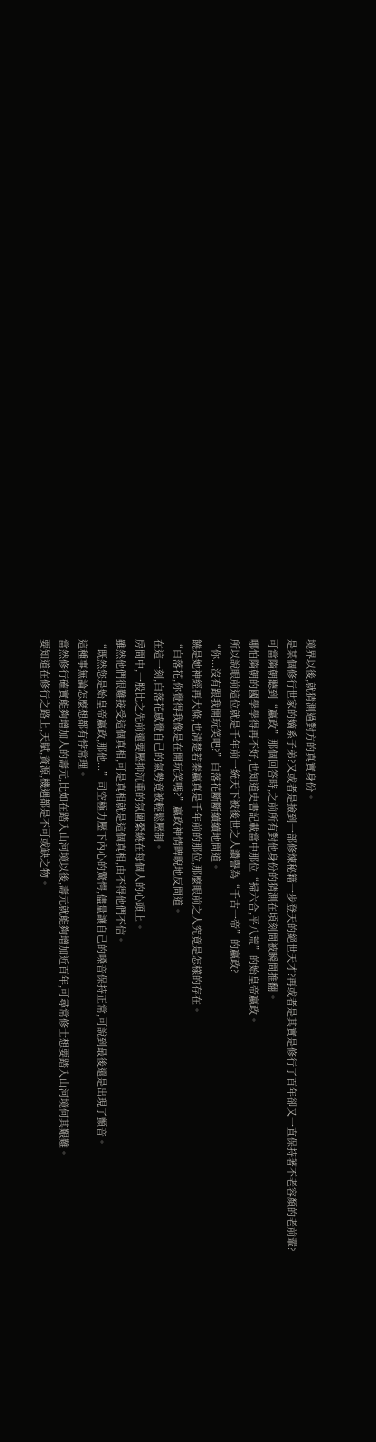境界以後,就猜測過對方的真實身份。
是某個修行世家的嫡系子弟?又或者是撿到一部修煉秘籍一步登天的絕世天才?再或者是其實是修行了百年卻又一直保持著不老容顏的老前輩?
可當隋朝聽到“嬴政”那個回答時,之前所有對他身份的猜測在頃刻間被瞬間推翻。
哪怕隋朝的國學學得再不好,也知道史書記載當中那位“掃六合,平八荒”的始皇帝嬴政。
所以說眼前這位就是千年前一統天下被後世之人讚譽為“千古一帝”的嬴政?
“你...沒有跟我開玩笑吧?”白落花斷斷續續地問道。
饒是她神經再大條,也清楚若秦嬴真是千年前的那位,那麼眼前之人究竟是怎樣的存在。
“白落花,你覺得我像是在開玩笑嗎?”嬴政神情睥睨地反問道。
在這一刻,白落花感覺自己的氣勢竟被輕鬆壓制。
房間中,一股比之先前還要壓抑沉重的氛圍縈繞在每個人的心頭上。
雖然他們很難接受這個真相,可是真相就是這個真相,由不得他們不信。
“既然您是始皇帝嬴政,那他...”司空極力壓下內心的驚愕,儘量讓自己的嗓音保持正常,可說到最後還是出現了顫音。
這種事無論怎麼想都有悖常理。
當然修行確實能夠增加人的壽元,比如在踏入山河境以後,壽元就能夠增加近百年,可尋常修士想要踏入山河境何其艱難。
要知道在修行之路上,天賦,資源,機遇都是不可或缺之物。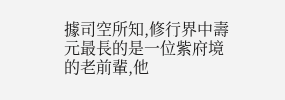據司空所知,修行界中壽元最長的是一位紫府境的老前輩,他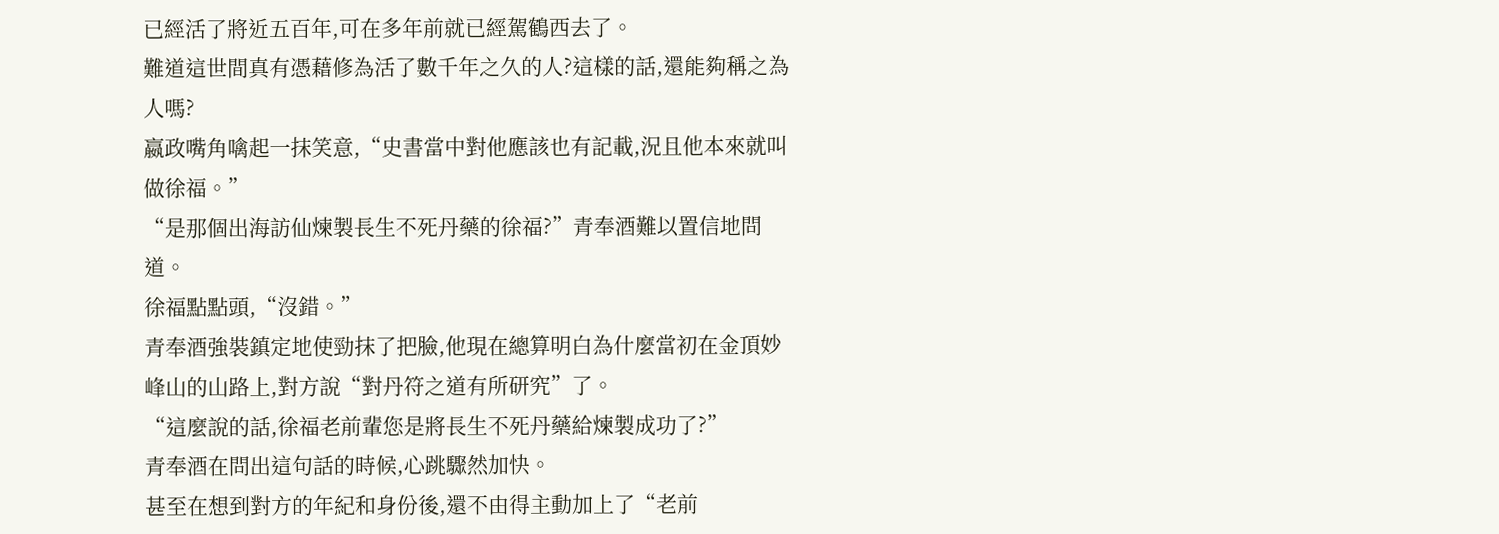已經活了將近五百年,可在多年前就已經駕鶴西去了。
難道這世間真有憑藉修為活了數千年之久的人?這樣的話,還能夠稱之為人嗎?
嬴政嘴角噙起一抹笑意,“史書當中對他應該也有記載,況且他本來就叫做徐福。”
“是那個出海訪仙煉製長生不死丹藥的徐福?”青奉酒難以置信地問道。
徐福點點頭,“沒錯。”
青奉酒強裝鎮定地使勁抹了把臉,他現在總算明白為什麼當初在金頂妙峰山的山路上,對方說“對丹符之道有所研究”了。
“這麼說的話,徐福老前輩您是將長生不死丹藥給煉製成功了?”
青奉酒在問出這句話的時候,心跳驟然加快。
甚至在想到對方的年紀和身份後,還不由得主動加上了“老前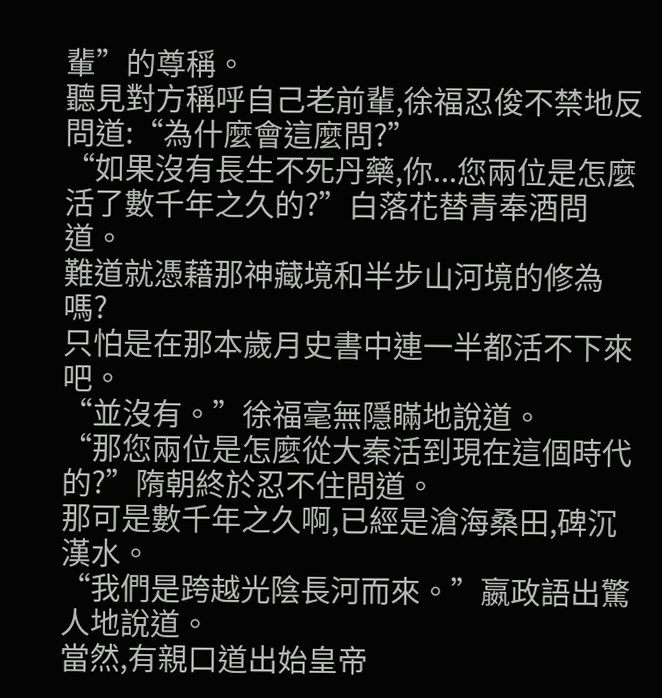輩”的尊稱。
聽見對方稱呼自己老前輩,徐福忍俊不禁地反問道:“為什麼會這麼問?”
“如果沒有長生不死丹藥,你...您兩位是怎麼活了數千年之久的?”白落花替青奉酒問道。
難道就憑藉那神藏境和半步山河境的修為嗎?
只怕是在那本歲月史書中連一半都活不下來吧。
“並沒有。”徐福毫無隱瞞地說道。
“那您兩位是怎麼從大秦活到現在這個時代的?”隋朝終於忍不住問道。
那可是數千年之久啊,已經是滄海桑田,碑沉漢水。
“我們是跨越光陰長河而來。”嬴政語出驚人地說道。
當然,有親口道出始皇帝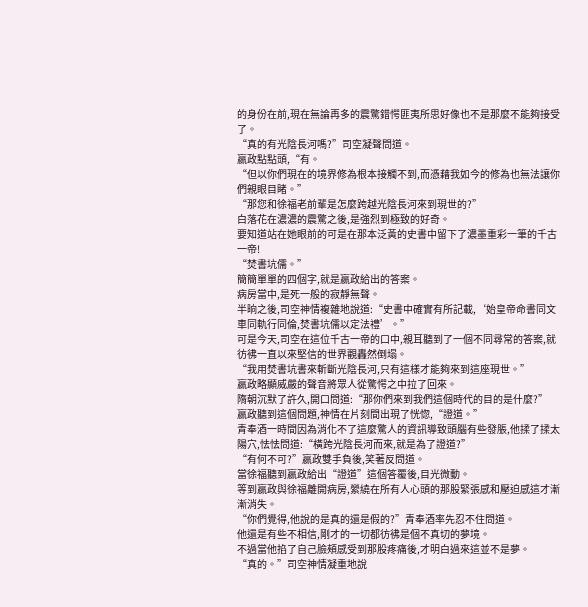的身份在前,現在無論再多的震驚錯愕匪夷所思好像也不是那麼不能夠接受了。
“真的有光陰長河嗎?”司空凝聲問道。
嬴政點點頭,“有。
“但以你們現在的境界修為根本接觸不到,而憑藉我如今的修為也無法讓你們親眼目睹。”
“那您和徐福老前輩是怎麼跨越光陰長河來到現世的?”
白落花在濃濃的震驚之後,是強烈到極致的好奇。
要知道站在她眼前的可是在那本泛黃的史書中留下了濃墨重彩一筆的千古一帝!
“焚書坑儒。”
簡簡單單的四個字,就是嬴政給出的答案。
病房當中,是死一般的寂靜無聲。
半晌之後,司空神情複雜地說道:“史書中確實有所記載,‘始皇帝命書同文車同軌行同倫,焚書坑儒以定法禮’。”
可是今天,司空在這位千古一帝的口中,親耳聽到了一個不同尋常的答案,就彷彿一直以來堅信的世界觀轟然倒塌。
“我用焚書坑書來斬斷光陰長河,只有這樣才能夠來到這座現世。”
嬴政略顯威嚴的聲音將眾人從驚愕之中拉了回來。
隋朝沉默了許久,開口問道:“那你們來到我們這個時代的目的是什麼?”
嬴政聽到這個問題,神情在片刻間出現了恍惚,“證道。”
青奉酒一時間因為消化不了這麼驚人的資訊導致頭腦有些發脹,他揉了揉太陽穴,怯怯問道:“橫跨光陰長河而來,就是為了證道?”
“有何不可?”嬴政雙手負後,笑著反問道。
當徐福聽到嬴政給出“證道”這個答覆後,目光微動。
等到嬴政與徐福離開病房,縈繞在所有人心頭的那股緊張感和壓迫感這才漸漸消失。
“你們覺得,他說的是真的還是假的?”青奉酒率先忍不住問道。
他還是有些不相信,剛才的一切都彷彿是個不真切的夢境。
不過當他掐了自己臉頰感受到那股疼痛後,才明白過來這並不是夢。
“真的。”司空神情凝重地說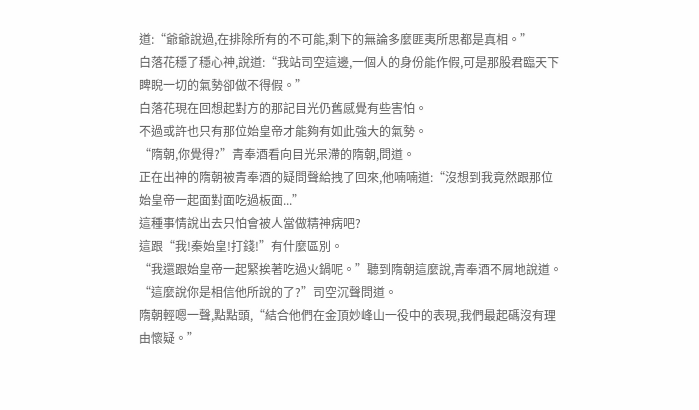道:“爺爺說過,在排除所有的不可能,剩下的無論多麼匪夷所思都是真相。”
白落花穩了穩心神,說道:“我站司空這邊,一個人的身份能作假,可是那股君臨天下睥睨一切的氣勢卻做不得假。”
白落花現在回想起對方的那記目光仍舊感覺有些害怕。
不過或許也只有那位始皇帝才能夠有如此強大的氣勢。
“隋朝,你覺得?”青奉酒看向目光呆滯的隋朝,問道。
正在出神的隋朝被青奉酒的疑問聲給拽了回來,他喃喃道:“沒想到我竟然跟那位始皇帝一起面對面吃過板面...”
這種事情說出去只怕會被人當做精神病吧?
這跟“我!秦始皇!打錢!”有什麼區別。
“我還跟始皇帝一起緊挨著吃過火鍋呢。”聽到隋朝這麼說,青奉酒不屑地說道。
“這麼說你是相信他所說的了?”司空沉聲問道。
隋朝輕嗯一聲,點點頭,“結合他們在金頂妙峰山一役中的表現,我們最起碼沒有理由懷疑。”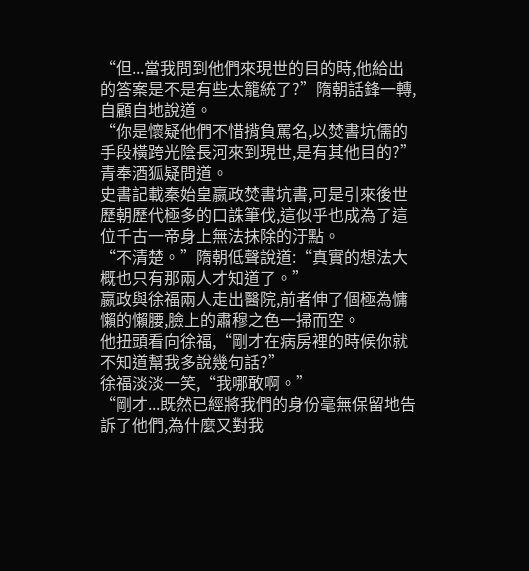“但...當我問到他們來現世的目的時,他給出的答案是不是有些太籠統了?”隋朝話鋒一轉,自顧自地說道。
“你是懷疑他們不惜揹負罵名,以焚書坑儒的手段橫跨光陰長河來到現世,是有其他目的?”青奉酒狐疑問道。
史書記載秦始皇嬴政焚書坑書,可是引來後世歷朝歷代極多的口誅筆伐,這似乎也成為了這位千古一帝身上無法抹除的汙點。
“不清楚。”隋朝低聲說道:“真實的想法大概也只有那兩人才知道了。”
嬴政與徐福兩人走出醫院,前者伸了個極為慵懶的懶腰,臉上的肅穆之色一掃而空。
他扭頭看向徐福,“剛才在病房裡的時候你就不知道幫我多說幾句話?”
徐福淡淡一笑,“我哪敢啊。”
“剛才...既然已經將我們的身份毫無保留地告訴了他們,為什麼又對我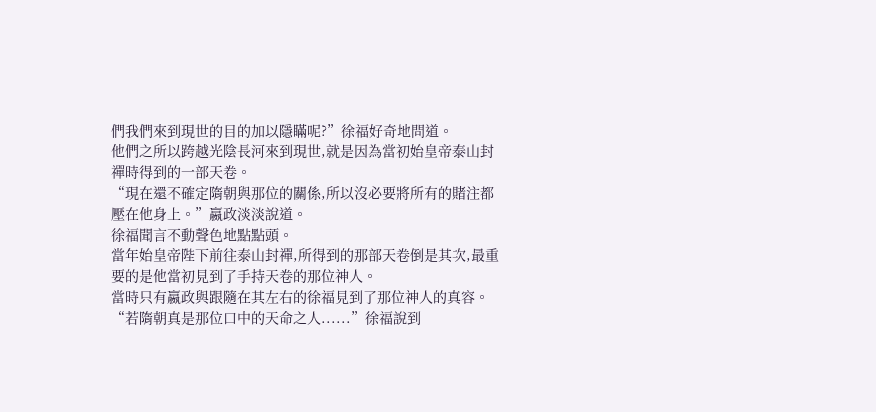們我們來到現世的目的加以隱瞞呢?”徐福好奇地問道。
他們之所以跨越光陰長河來到現世,就是因為當初始皇帝泰山封禪時得到的一部天卷。
“現在還不確定隋朝與那位的關係,所以沒必要將所有的賭注都壓在他身上。”嬴政淡淡說道。
徐福聞言不動聲色地點點頭。
當年始皇帝陛下前往泰山封禪,所得到的那部天卷倒是其次,最重要的是他當初見到了手持天卷的那位神人。
當時只有嬴政與跟隨在其左右的徐福見到了那位神人的真容。
“若隋朝真是那位口中的天命之人......”徐福說到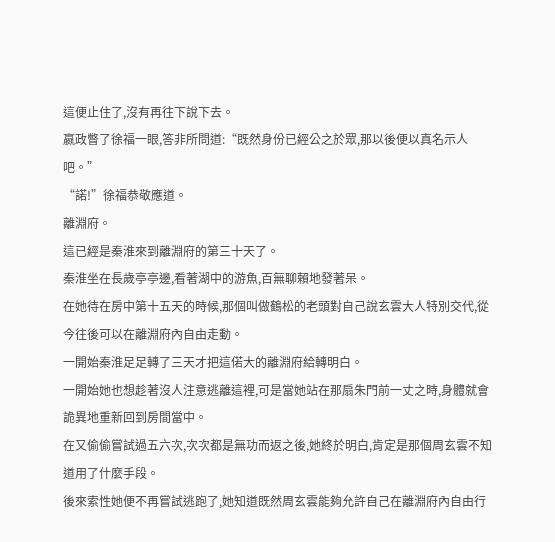這便止住了,沒有再往下說下去。
嬴政瞥了徐福一眼,答非所問道:“既然身份已經公之於眾,那以後便以真名示人吧。”
“諾!”徐福恭敬應道。
離淵府。
這已經是秦淮來到離淵府的第三十天了。
秦淮坐在長歲亭亭邊,看著湖中的游魚,百無聊賴地發著呆。
在她待在房中第十五天的時候,那個叫做鶴松的老頭對自己說玄雲大人特別交代,從今往後可以在離淵府內自由走動。
一開始秦淮足足轉了三天才把這偌大的離淵府給轉明白。
一開始她也想趁著沒人注意逃離這裡,可是當她站在那扇朱門前一丈之時,身體就會詭異地重新回到房間當中。
在又偷偷嘗試過五六次,次次都是無功而返之後,她終於明白,肯定是那個周玄雲不知道用了什麼手段。
後來索性她便不再嘗試逃跑了,她知道既然周玄雲能夠允許自己在離淵府內自由行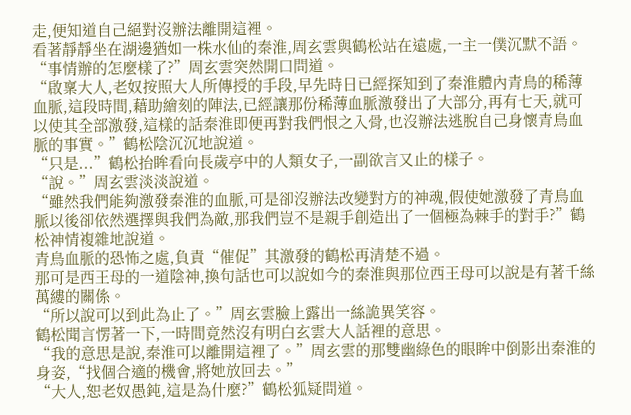走,便知道自己絕對沒辦法離開這裡。
看著靜靜坐在湖邊猶如一株水仙的秦淮,周玄雲與鶴松站在遠處,一主一僕沉默不語。
“事情辦的怎麼樣了?”周玄雲突然開口問道。
“啟稟大人,老奴按照大人所傳授的手段,早先時日已經探知到了秦淮體內青鳥的稀薄血脈,這段時間,藉助繪刻的陣法,已經讓那份稀薄血脈激發出了大部分,再有七天,就可以使其全部激發,這樣的話秦淮即便再對我們恨之入骨,也沒辦法逃脫自己身懷青鳥血脈的事實。”鶴松陰沉沉地說道。
“只是...”鶴松抬眸看向長歲亭中的人類女子,一副欲言又止的樣子。
“說。”周玄雲淡淡說道。
“雖然我們能夠激發秦淮的血脈,可是卻沒辦法改變對方的神魂,假使她激發了青鳥血脈以後卻依然選擇與我們為敵,那我們豈不是親手創造出了一個極為棘手的對手?”鶴松神情複雜地說道。
青鳥血脈的恐怖之處,負責“催促”其激發的鶴松再清楚不過。
那可是西王母的一道陰神,換句話也可以說如今的秦淮與那位西王母可以說是有著千絲萬縷的關係。
“所以說可以到此為止了。”周玄雲臉上露出一絲詭異笑容。
鶴松聞言愣著一下,一時間竟然沒有明白玄雲大人話裡的意思。
“我的意思是說,秦淮可以離開這裡了。”周玄雲的那雙幽綠色的眼眸中倒影出秦淮的身姿,“找個合適的機會,將她放回去。”
“大人,恕老奴愚鈍,這是為什麼?”鶴松狐疑問道。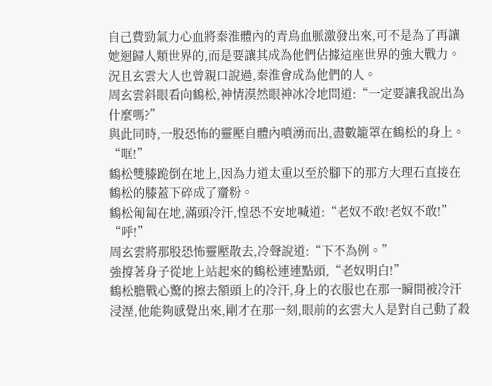自己費勁氣力心血將秦淮體內的青鳥血脈激發出來,可不是為了再讓她迴歸人類世界的,而是要讓其成為他們佔據這座世界的強大戰力。
況且玄雲大人也曾親口說過,秦淮會成為他們的人。
周玄雲斜眼看向鶴松,神情漠然眼神冰冷地問道:“一定要讓我說出為什麼嗎?”
與此同時,一股恐怖的靈壓自體內噴湧而出,盡數籠罩在鶴松的身上。
“哐!”
鶴松雙膝跪倒在地上,因為力道太重以至於腳下的那方大理石直接在鶴松的膝蓋下碎成了齏粉。
鶴松匍匐在地,滿頭冷汗,惶恐不安地喊道:“老奴不敢!老奴不敢!”
“呼!”
周玄雲將那股恐怖靈壓散去,冷聲說道:“下不為例。”
強撐著身子從地上站起來的鶴松連連點頭,“老奴明白!”
鶴松膽戰心驚的擦去額頭上的冷汗,身上的衣服也在那一瞬間被冷汗浸溼,他能夠感覺出來,剛才在那一刻,眼前的玄雲大人是對自己動了殺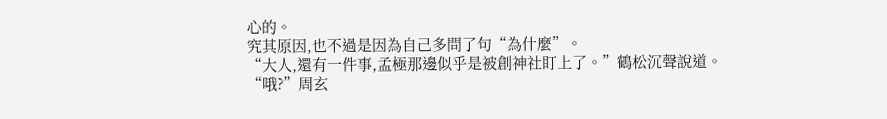心的。
究其原因,也不過是因為自己多問了句“為什麼”。
“大人,還有一件事,孟極那邊似乎是被創神社盯上了。”鶴松沉聲說道。
“哦?”周玄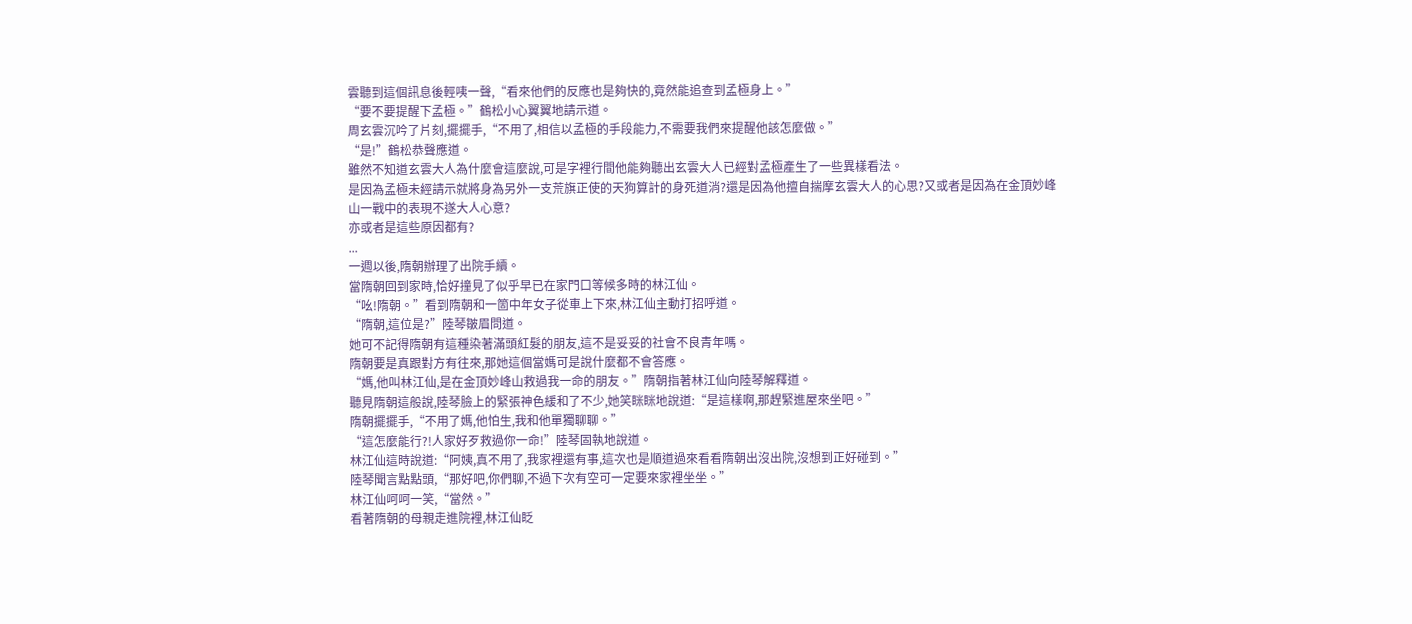雲聽到這個訊息後輕咦一聲,“看來他們的反應也是夠快的,竟然能追查到孟極身上。”
“要不要提醒下孟極。”鶴松小心翼翼地請示道。
周玄雲沉吟了片刻,擺擺手,“不用了,相信以孟極的手段能力,不需要我們來提醒他該怎麼做。”
“是!”鶴松恭聲應道。
雖然不知道玄雲大人為什麼會這麼說,可是字裡行間他能夠聽出玄雲大人已經對孟極產生了一些異樣看法。
是因為孟極未經請示就將身為另外一支荒旗正使的天狗算計的身死道消?還是因為他擅自揣摩玄雲大人的心思?又或者是因為在金頂妙峰山一戰中的表現不遂大人心意?
亦或者是這些原因都有?
...
一週以後,隋朝辦理了出院手續。
當隋朝回到家時,恰好撞見了似乎早已在家門口等候多時的林江仙。
“吆!隋朝。”看到隋朝和一箇中年女子從車上下來,林江仙主動打招呼道。
“隋朝,這位是?”陸琴皺眉問道。
她可不記得隋朝有這種染著滿頭紅髮的朋友,這不是妥妥的社會不良青年嗎。
隋朝要是真跟對方有往來,那她這個當媽可是說什麼都不會答應。
“媽,他叫林江仙,是在金頂妙峰山救過我一命的朋友。”隋朝指著林江仙向陸琴解釋道。
聽見隋朝這般說,陸琴臉上的緊張神色緩和了不少,她笑眯眯地說道:“是這樣啊,那趕緊進屋來坐吧。”
隋朝擺擺手,“不用了媽,他怕生,我和他單獨聊聊。”
“這怎麼能行?!人家好歹救過你一命!”陸琴固執地說道。
林江仙這時說道:“阿姨,真不用了,我家裡還有事,這次也是順道過來看看隋朝出沒出院,沒想到正好碰到。”
陸琴聞言點點頭,“那好吧,你們聊,不過下次有空可一定要來家裡坐坐。”
林江仙呵呵一笑,“當然。”
看著隋朝的母親走進院裡,林江仙眨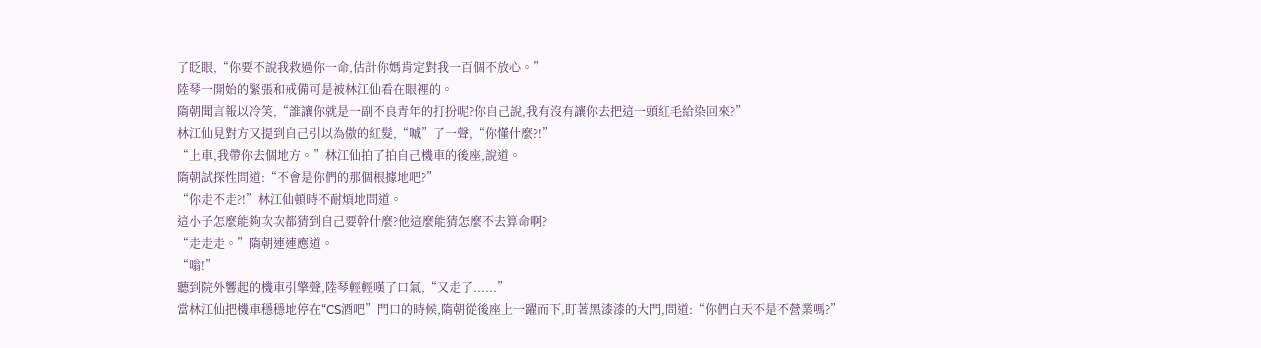了眨眼,“你要不說我救過你一命,估計你媽肯定對我一百個不放心。”
陸琴一開始的緊張和戒備可是被林江仙看在眼裡的。
隋朝聞言報以冷笑,“誰讓你就是一副不良青年的打扮呢?你自己說,我有沒有讓你去把這一頭紅毛給染回來?”
林江仙見對方又提到自己引以為傲的紅髮,“嘁”了一聲,“你懂什麼?!”
“上車,我帶你去個地方。”林江仙拍了拍自己機車的後座,說道。
隋朝試探性問道:“不會是你們的那個根據地吧?”
“你走不走?!”林江仙頓時不耐煩地問道。
這小子怎麼能夠次次都猜到自己要幹什麼?他這麼能猜怎麼不去算命啊?
“走走走。”隋朝連連應道。
“嗡!”
聽到院外響起的機車引擎聲,陸琴輕輕嘆了口氣,“又走了......”
當林江仙把機車穩穩地停在“CS酒吧”門口的時候,隋朝從後座上一躍而下,盯著黑漆漆的大門,問道:“你們白天不是不營業嗎?”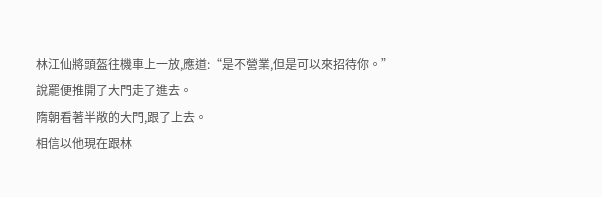林江仙將頭盔往機車上一放,應道:“是不營業,但是可以來招待你。”
說罷便推開了大門走了進去。
隋朝看著半敞的大門,跟了上去。
相信以他現在跟林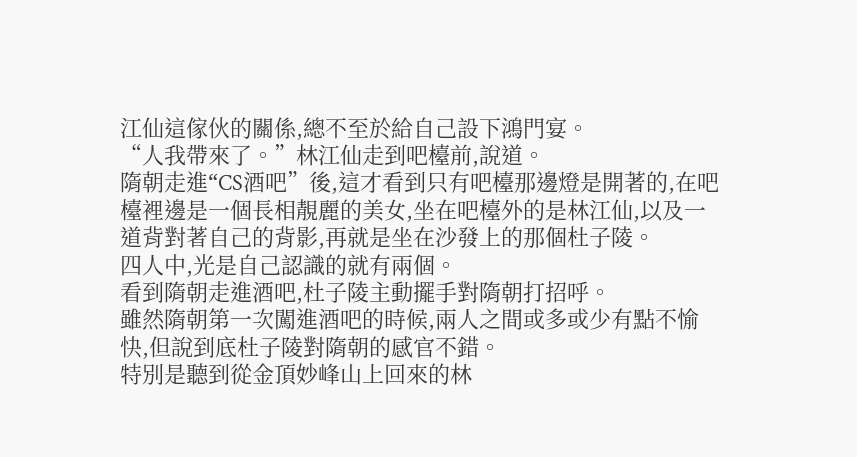江仙這傢伙的關係,總不至於給自己設下鴻門宴。
“人我帶來了。”林江仙走到吧檯前,說道。
隋朝走進“CS酒吧”後,這才看到只有吧檯那邊燈是開著的,在吧檯裡邊是一個長相靚麗的美女,坐在吧檯外的是林江仙,以及一道背對著自己的背影,再就是坐在沙發上的那個杜子陵。
四人中,光是自己認識的就有兩個。
看到隋朝走進酒吧,杜子陵主動擺手對隋朝打招呼。
雖然隋朝第一次闖進酒吧的時候,兩人之間或多或少有點不愉快,但說到底杜子陵對隋朝的感官不錯。
特別是聽到從金頂妙峰山上回來的林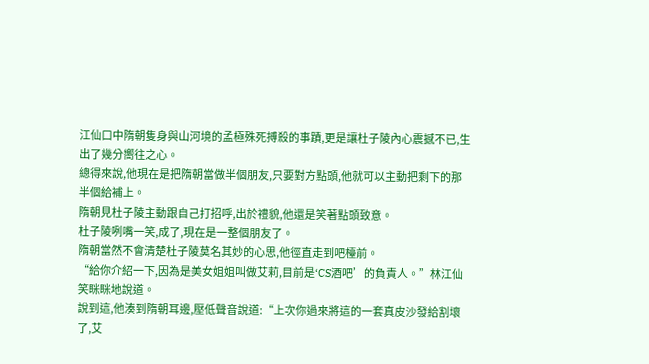江仙口中隋朝隻身與山河境的孟極殊死搏殺的事蹟,更是讓杜子陵內心震撼不已,生出了幾分嚮往之心。
總得來說,他現在是把隋朝當做半個朋友,只要對方點頭,他就可以主動把剩下的那半個給補上。
隋朝見杜子陵主動跟自己打招呼,出於禮貌,他還是笑著點頭致意。
杜子陵咧嘴一笑,成了,現在是一整個朋友了。
隋朝當然不會清楚杜子陵莫名其妙的心思,他徑直走到吧檯前。
“給你介紹一下,因為是美女姐姐叫做艾莉,目前是‘CS酒吧’的負責人。”林江仙笑眯眯地說道。
說到這,他湊到隋朝耳邊,壓低聲音說道:“上次你過來將這的一套真皮沙發給割壞了,艾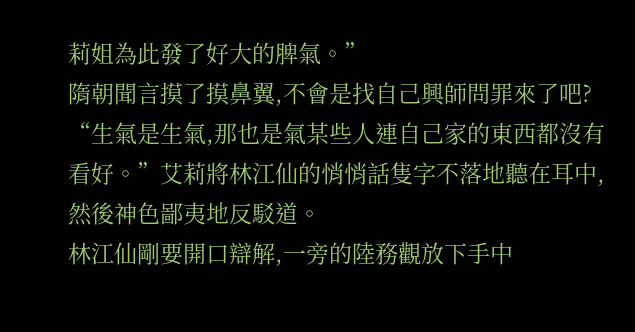莉姐為此發了好大的脾氣。”
隋朝聞言摸了摸鼻翼,不會是找自己興師問罪來了吧?
“生氣是生氣,那也是氣某些人連自己家的東西都沒有看好。”艾莉將林江仙的悄悄話隻字不落地聽在耳中,然後神色鄙夷地反駁道。
林江仙剛要開口辯解,一旁的陸務觀放下手中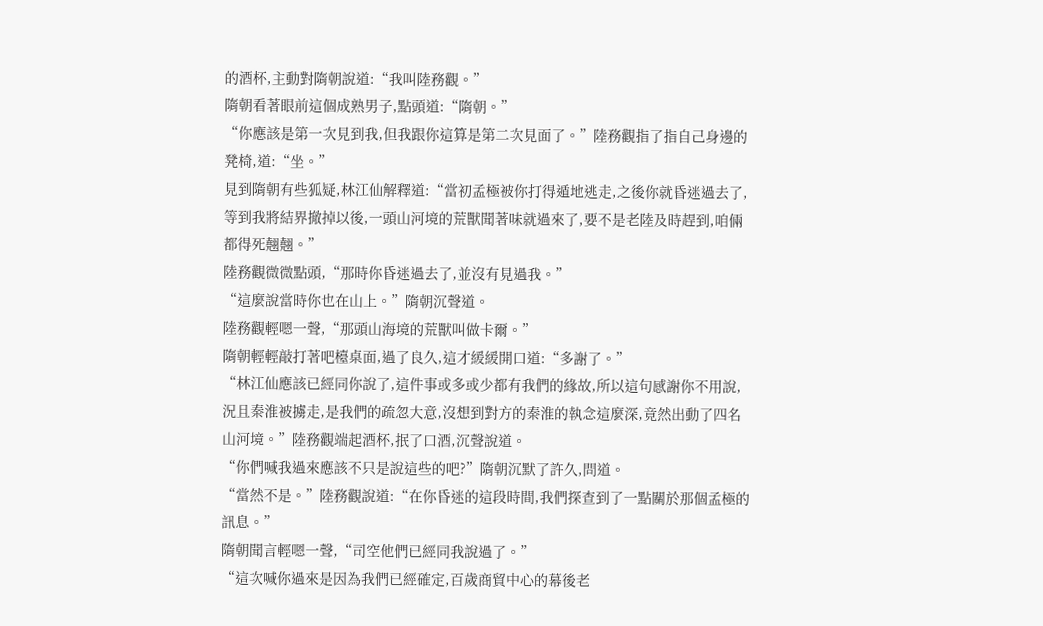的酒杯,主動對隋朝說道:“我叫陸務觀。”
隋朝看著眼前這個成熟男子,點頭道:“隋朝。”
“你應該是第一次見到我,但我跟你這算是第二次見面了。”陸務觀指了指自己身邊的凳椅,道:“坐。”
見到隋朝有些狐疑,林江仙解釋道:“當初孟極被你打得遁地逃走,之後你就昏迷過去了,等到我將結界撤掉以後,一頭山河境的荒獸聞著味就過來了,要不是老陸及時趕到,咱倆都得死翹翹。”
陸務觀微微點頭,“那時你昏迷過去了,並沒有見過我。”
“這麼說當時你也在山上。”隋朝沉聲道。
陸務觀輕嗯一聲,“那頭山海境的荒獸叫做卡爾。”
隋朝輕輕敲打著吧檯桌面,過了良久,這才緩緩開口道:“多謝了。”
“林江仙應該已經同你說了,這件事或多或少都有我們的緣故,所以這句感謝你不用說,況且秦淮被擄走,是我們的疏忽大意,沒想到對方的秦淮的執念這麼深,竟然出動了四名山河境。”陸務觀端起酒杯,抿了口酒,沉聲說道。
“你們喊我過來應該不只是說這些的吧?”隋朝沉默了許久,問道。
“當然不是。”陸務觀說道:“在你昏迷的這段時間,我們探查到了一點關於那個孟極的訊息。”
隋朝聞言輕嗯一聲,“司空他們已經同我說過了。”
“這次喊你過來是因為我們已經確定,百歲商貿中心的幕後老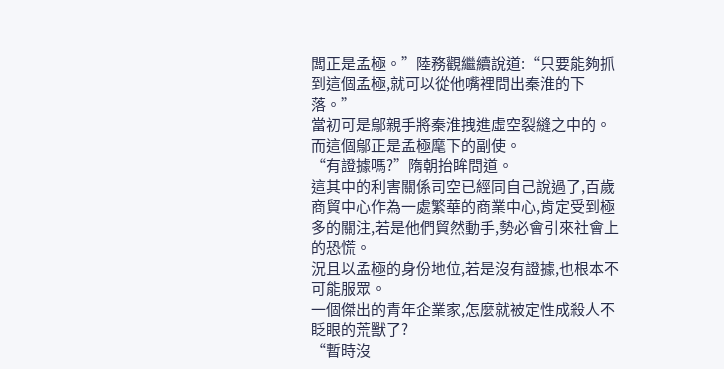闆正是孟極。”陸務觀繼續說道:“只要能夠抓到這個孟極,就可以從他嘴裡問出秦淮的下落。”
當初可是鄔親手將秦淮拽進虛空裂縫之中的。
而這個鄔正是孟極麾下的副使。
“有證據嗎?”隋朝抬眸問道。
這其中的利害關係司空已經同自己說過了,百歲商貿中心作為一處繁華的商業中心,肯定受到極多的關注,若是他們貿然動手,勢必會引來社會上的恐慌。
況且以孟極的身份地位,若是沒有證據,也根本不可能服眾。
一個傑出的青年企業家,怎麼就被定性成殺人不眨眼的荒獸了?
“暫時沒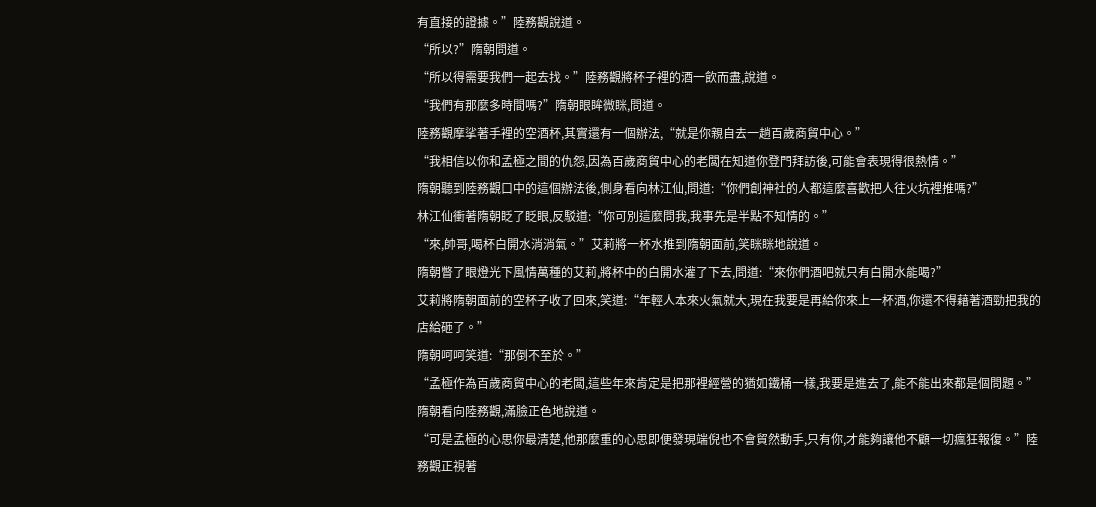有直接的證據。”陸務觀說道。
“所以?”隋朝問道。
“所以得需要我們一起去找。”陸務觀將杯子裡的酒一飲而盡,說道。
“我們有那麼多時間嗎?”隋朝眼眸微眯,問道。
陸務觀摩挲著手裡的空酒杯,其實還有一個辦法,“就是你親自去一趟百歲商貿中心。”
“我相信以你和孟極之間的仇怨,因為百歲商貿中心的老闆在知道你登門拜訪後,可能會表現得很熱情。”
隋朝聽到陸務觀口中的這個辦法後,側身看向林江仙,問道:“你們創神社的人都這麼喜歡把人往火坑裡推嗎?”
林江仙衝著隋朝眨了眨眼,反駁道:“你可別這麼問我,我事先是半點不知情的。”
“來,帥哥,喝杯白開水消消氣。”艾莉將一杯水推到隋朝面前,笑眯眯地說道。
隋朝瞥了眼燈光下風情萬種的艾莉,將杯中的白開水灌了下去,問道:“來你們酒吧就只有白開水能喝?”
艾莉將隋朝面前的空杯子收了回來,笑道:“年輕人本來火氣就大,現在我要是再給你來上一杯酒,你還不得藉著酒勁把我的店給砸了。”
隋朝呵呵笑道:“那倒不至於。”
“孟極作為百歲商貿中心的老闆,這些年來肯定是把那裡經營的猶如鐵桶一樣,我要是進去了,能不能出來都是個問題。”隋朝看向陸務觀,滿臉正色地說道。
“可是孟極的心思你最清楚,他那麼重的心思即便發現端倪也不會貿然動手,只有你,才能夠讓他不顧一切瘋狂報復。”陸務觀正視著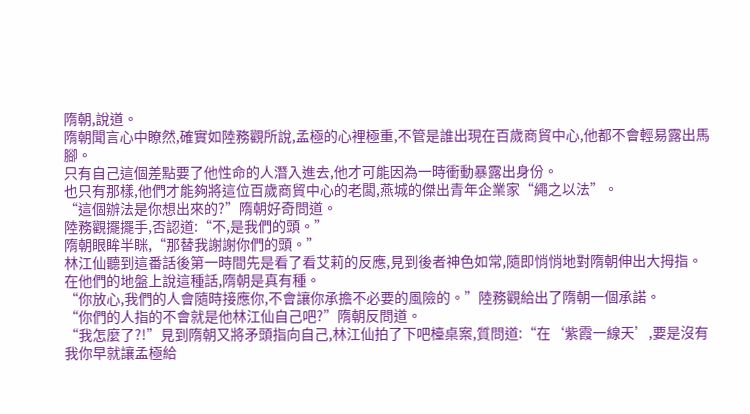隋朝,說道。
隋朝聞言心中瞭然,確實如陸務觀所說,孟極的心裡極重,不管是誰出現在百歲商貿中心,他都不會輕易露出馬腳。
只有自己這個差點要了他性命的人潛入進去,他才可能因為一時衝動暴露出身份。
也只有那樣,他們才能夠將這位百歲商貿中心的老闆,燕城的傑出青年企業家“繩之以法”。
“這個辦法是你想出來的?”隋朝好奇問道。
陸務觀擺擺手,否認道:“不,是我們的頭。”
隋朝眼眸半眯,“那替我謝謝你們的頭。”
林江仙聽到這番話後第一時間先是看了看艾莉的反應,見到後者神色如常,隨即悄悄地對隋朝伸出大拇指。
在他們的地盤上說這種話,隋朝是真有種。
“你放心,我們的人會隨時接應你,不會讓你承擔不必要的風險的。”陸務觀給出了隋朝一個承諾。
“你們的人指的不會就是他林江仙自己吧?”隋朝反問道。
“我怎麼了?!”見到隋朝又將矛頭指向自己,林江仙拍了下吧檯桌案,質問道:“在‘紫霞一線天’,要是沒有我你早就讓孟極給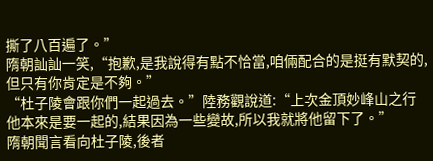撕了八百遍了。”
隋朝訕訕一笑,“抱歉,是我說得有點不恰當,咱倆配合的是挺有默契的,但只有你肯定是不夠。”
“杜子陵會跟你們一起過去。”陸務觀說道:“上次金頂妙峰山之行他本來是要一起的,結果因為一些變故,所以我就將他留下了。”
隋朝聞言看向杜子陵,後者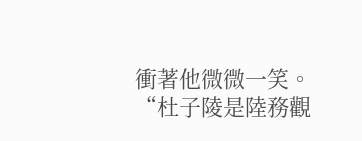衝著他微微一笑。
“杜子陵是陸務觀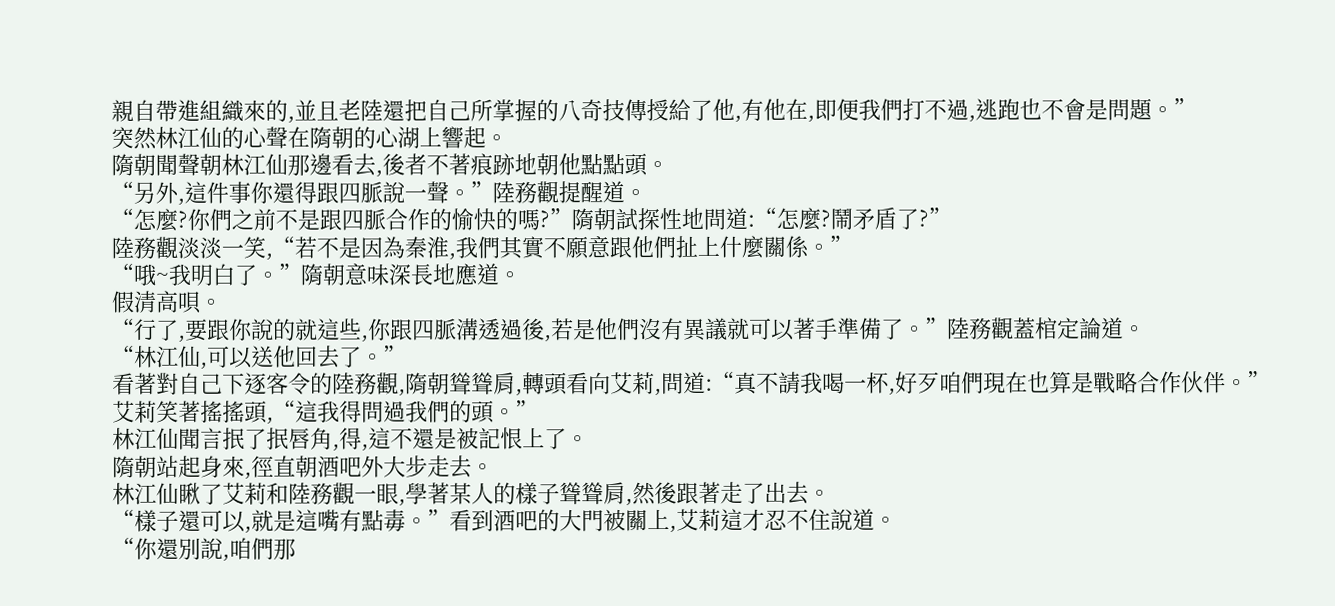親自帶進組織來的,並且老陸還把自己所掌握的八奇技傳授給了他,有他在,即便我們打不過,逃跑也不會是問題。”
突然林江仙的心聲在隋朝的心湖上響起。
隋朝聞聲朝林江仙那邊看去,後者不著痕跡地朝他點點頭。
“另外,這件事你還得跟四脈說一聲。”陸務觀提醒道。
“怎麼?你們之前不是跟四脈合作的愉快的嗎?”隋朝試探性地問道:“怎麼?鬧矛盾了?”
陸務觀淡淡一笑,“若不是因為秦淮,我們其實不願意跟他們扯上什麼關係。”
“哦~我明白了。”隋朝意味深長地應道。
假清高唄。
“行了,要跟你說的就這些,你跟四脈溝透過後,若是他們沒有異議就可以著手準備了。”陸務觀蓋棺定論道。
“林江仙,可以送他回去了。”
看著對自己下逐客令的陸務觀,隋朝聳聳肩,轉頭看向艾莉,問道:“真不請我喝一杯,好歹咱們現在也算是戰略合作伙伴。”
艾莉笑著搖搖頭,“這我得問過我們的頭。”
林江仙聞言抿了抿唇角,得,這不還是被記恨上了。
隋朝站起身來,徑直朝酒吧外大步走去。
林江仙瞅了艾莉和陸務觀一眼,學著某人的樣子聳聳肩,然後跟著走了出去。
“樣子還可以,就是這嘴有點毒。”看到酒吧的大門被關上,艾莉這才忍不住說道。
“你還別說,咱們那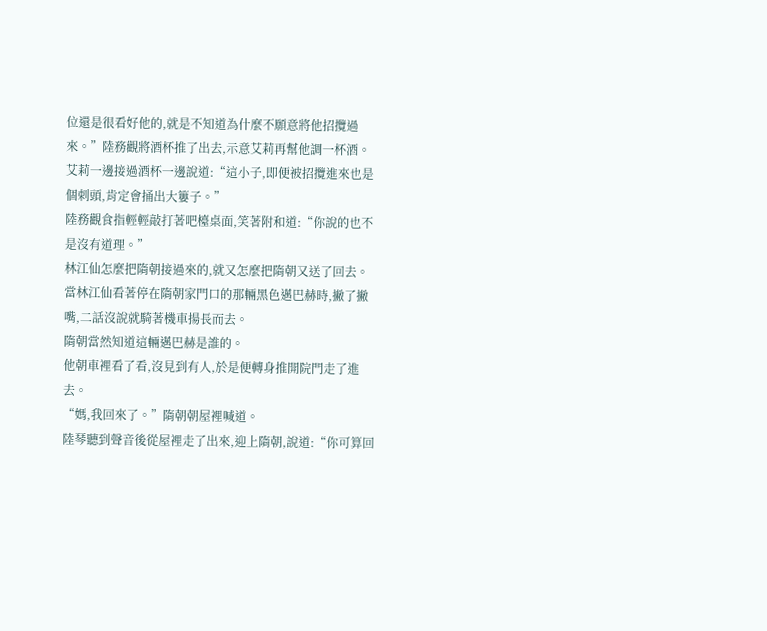位還是很看好他的,就是不知道為什麼不願意將他招攬過來。”陸務觀將酒杯推了出去,示意艾莉再幫他調一杯酒。
艾莉一邊接過酒杯一邊說道:“這小子,即便被招攬進來也是個刺頭,肯定會捅出大簍子。”
陸務觀食指輕輕敲打著吧檯桌面,笑著附和道:“你說的也不是沒有道理。”
林江仙怎麼把隋朝接過來的,就又怎麼把隋朝又送了回去。
當林江仙看著停在隋朝家門口的那輛黑色邁巴赫時,撇了撇嘴,二話沒說就騎著機車揚長而去。
隋朝當然知道這輛邁巴赫是誰的。
他朝車裡看了看,沒見到有人,於是便轉身推開院門走了進去。
“媽,我回來了。”隋朝朝屋裡喊道。
陸琴聽到聲音後從屋裡走了出來,迎上隋朝,說道:“你可算回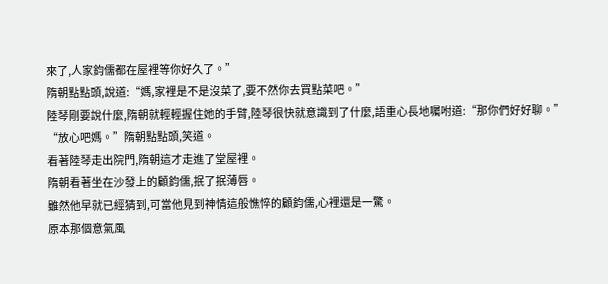來了,人家鈞儒都在屋裡等你好久了。”
隋朝點點頭,說道:“媽,家裡是不是沒菜了,要不然你去買點菜吧。”
陸琴剛要說什麼,隋朝就輕輕握住她的手臂,陸琴很快就意識到了什麼,語重心長地囑咐道:“那你們好好聊。”
“放心吧媽。”隋朝點點頭,笑道。
看著陸琴走出院門,隋朝這才走進了堂屋裡。
隋朝看著坐在沙發上的顧鈞儒,抿了抿薄唇。
雖然他早就已經猜到,可當他見到神情這般憔悴的顧鈞儒,心裡還是一驚。
原本那個意氣風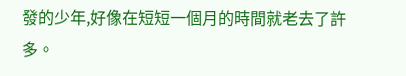發的少年,好像在短短一個月的時間就老去了許多。